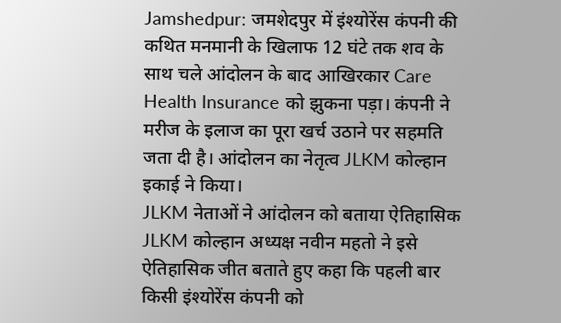Jamshedpur: जमशेदपुर में इंश्योरेंस कंपनी की कथित मनमानी के खिलाफ 12 घंटे तक शव के साथ चले आंदोलन के बाद आखिरकार Care Health Insurance को झुकना पड़ा। कंपनी ने मरीज के इलाज का पूरा खर्च उठाने पर सहमति जता दी है। आंदोलन का नेतृत्व JLKM कोल्हान इकाई ने किया।
JLKM नेताओं ने आंदोलन को बताया ऐतिहासिक
JLKM कोल्हान अध्यक्ष नवीन महतो ने इसे ऐतिहासिक जीत बताते हुए कहा कि पहली बार किसी इंश्योरेंस कंपनी को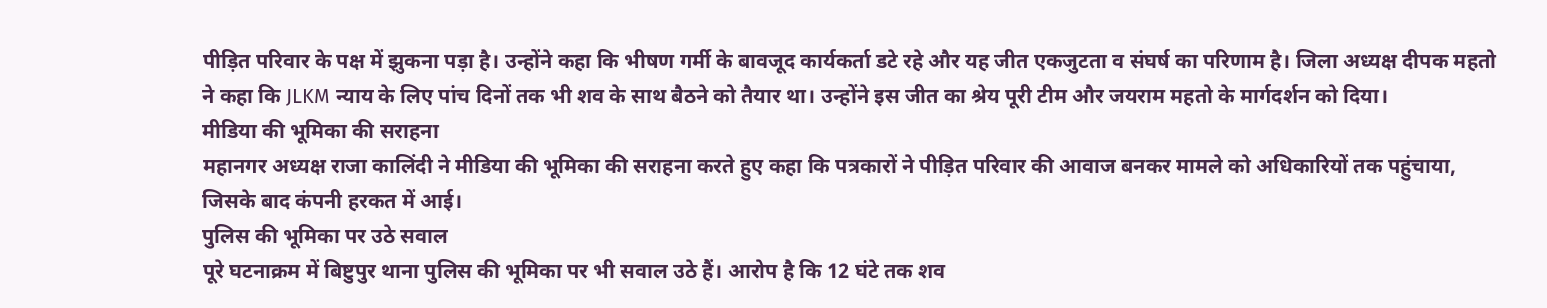पीड़ित परिवार के पक्ष में झुकना पड़ा है। उन्होंने कहा कि भीषण गर्मी के बावजूद कार्यकर्ता डटे रहे और यह जीत एकजुटता व संघर्ष का परिणाम है। जिला अध्यक्ष दीपक महतो ने कहा कि JLKM न्याय के लिए पांच दिनों तक भी शव के साथ बैठने को तैयार था। उन्होंने इस जीत का श्रेय पूरी टीम और जयराम महतो के मार्गदर्शन को दिया।
मीडिया की भूमिका की सराहना
महानगर अध्यक्ष राजा कालिंदी ने मीडिया की भूमिका की सराहना करते हुए कहा कि पत्रकारों ने पीड़ित परिवार की आवाज बनकर मामले को अधिकारियों तक पहुंचाया, जिसके बाद कंपनी हरकत में आई।
पुलिस की भूमिका पर उठे सवाल
पूरे घटनाक्रम में बिष्टुपुर थाना पुलिस की भूमिका पर भी सवाल उठे हैं। आरोप है कि 12 घंटे तक शव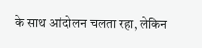के साथ आंदोलन चलता रहा, लेकिन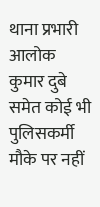थाना प्रभारी आलोक कुमार दुबे समेत कोई भी पुलिसकर्मी मौके पर नहीं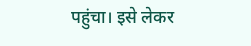पहुंचा। इसे लेकर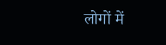लोगों में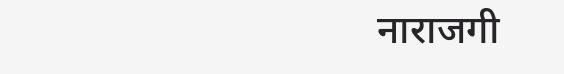नाराजगी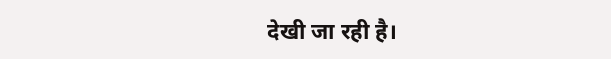देखी जा रही है।